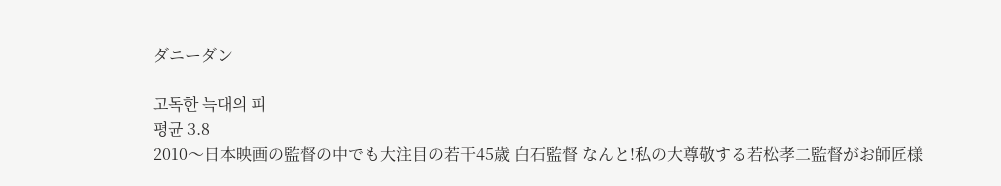ダニーダン

고독한 늑대의 피
평균 3.8
2010〜日本映画の監督の中でも大注目の若干45歳 白石監督 なんと!私の大尊敬する若松孝二監督がお師匠様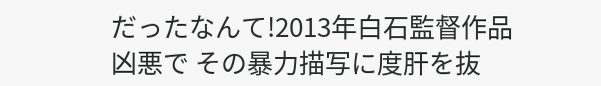だったなんて!2013年白石監督作品凶悪で その暴力描写に度肝を抜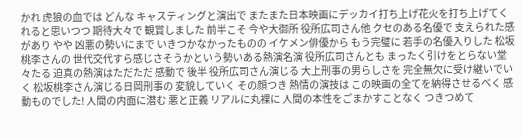かれ 虎狼の血では どんな キャスティングと演出で またまた日本映画にデッカイ打ち上げ花火を打ち上げてくれると思いつつ 期待大々で 観賞しました 前半こそ 今や大御所 役所広司さん他 クセのある名優で 支えられた感があり やや 凶悪の勢いにまで いきつかなかったものの イケメン俳優から もう完璧に 若手の名優入りした 松坂桃李さんの 世代交代すら感じさそうかという勢いある熱演名演 役所広司さんとも まったく引けをとらない堂々たる 迫真の熱演はただただ 感動で 後半 役所広司さん演じる 大上刑事の男らしさを 完全無欠に受け継いでいく 松坂桃李さん演じる日岡刑事の 変貌していく その顔つき 熱情の演技は この映画の全てを納得させるべく 感動ものでした! 人間の内面に潜む 悪と正義 リアルに丸裸に 人間の本性をごまかすことなく つきつめて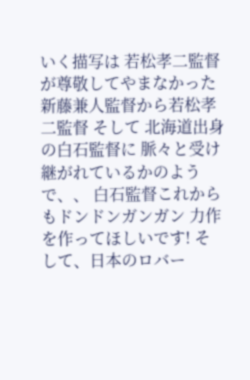いく描写は 若松孝二監督が尊敬してやまなかった 新藤兼人監督から若松孝二監督 そして 北海道出身の白石監督に 脈々と受け継がれているかのようで、、 白石監督これからもドンドンガンガン 力作を作ってほしいです! そして、日本のロバー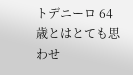トデニーロ 64歳とはとても思わせ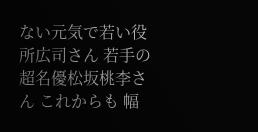ない元気で若い役所広司さん 若手の超名優松坂桃李さん これからも 幅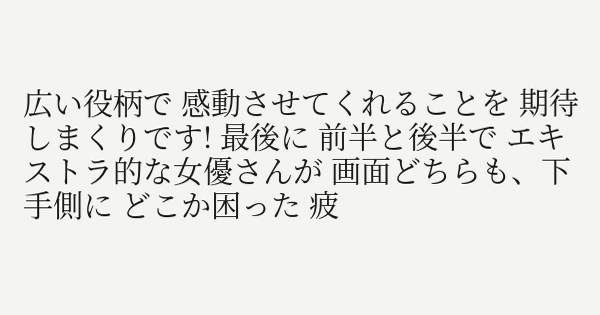広い役柄で 感動させてくれることを 期待しまくりです! 最後に 前半と後半で エキストラ的な女優さんが 画面どちらも、下手側に どこか困った 疲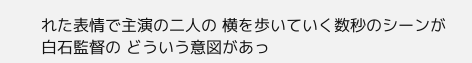れた表情で主演の二人の 横を歩いていく数秒のシーンが 白石監督の どういう意図があっ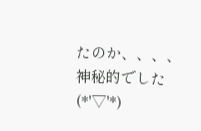たのか、、、、 神秘的でした(*'▽'*)